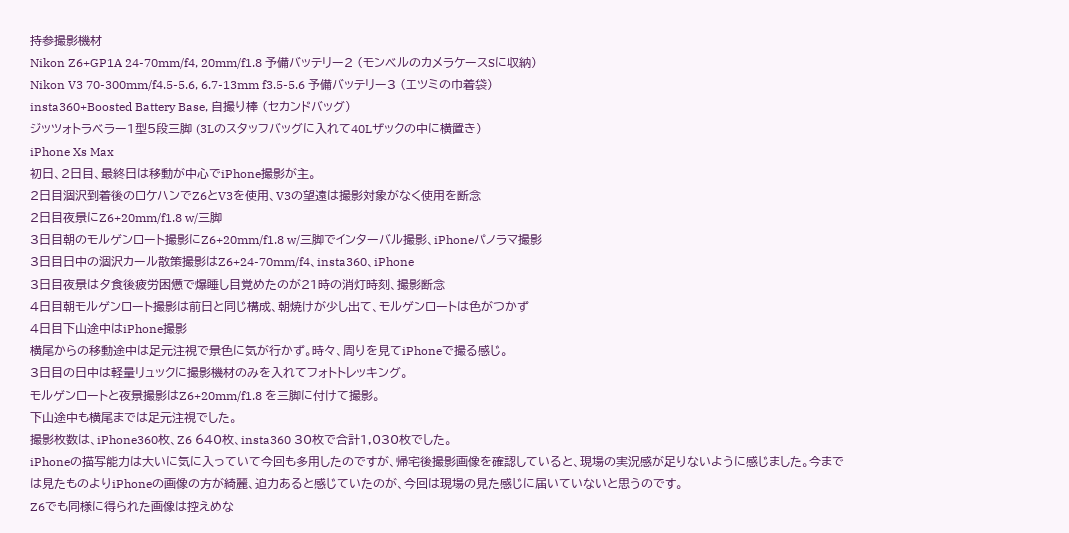持参撮影機材
Nikon Z6+GP1A 24-70mm/f4, 20mm/f1.8 予備バッテリー2 (モンベルのカメラケースSに収納)
Nikon V3 70-300mm/f4.5-5.6, 6.7-13mm f3.5-5.6 予備バッテリー3 (エツミの巾着袋)
insta360+Boosted Battery Base, 自撮り棒 (セカンドバッグ)
ジッツォトラベラー1型5段三脚 (3Lのスタッフバッグに入れて40Lザックの中に横置き)
iPhone Xs Max
初日、2日目、最終日は移動が中心でiPhone撮影が主。
2日目涸沢到着後のロケハンでZ6とV3を使用、V3の望遠は撮影対象がなく使用を断念
2日目夜景にZ6+20mm/f1.8 w/三脚
3日目朝のモルゲンロート撮影にZ6+20mm/f1.8 w/三脚でインターバル撮影、iPhoneパノラマ撮影
3日目日中の涸沢カール散策撮影はZ6+24-70mm/f4、insta360、iPhone
3日目夜景は夕食後疲労困憊で爆睡し目覚めたのが21時の消灯時刻、撮影断念
4日目朝モルゲンロート撮影は前日と同じ構成、朝焼けが少し出て、モルゲンロートは色がつかず
4日目下山途中はiPhone撮影
横尾からの移動途中は足元注視で景色に気が行かず。時々、周りを見てiPhoneで撮る感じ。
3日目の日中は軽量リュックに撮影機材のみを入れてフォトトレッキング。
モルゲンロートと夜景撮影はZ6+20mm/f1.8 を三脚に付けて撮影。
下山途中も横尾までは足元注視でした。
撮影枚数は、iPhone360枚、Z6 640枚、insta360 30枚で合計1,030枚でした。
iPhoneの描写能力は大いに気に入っていて今回も多用したのですが、帰宅後撮影画像を確認していると、現場の実況感が足りないように感じました。今までは見たものよりiPhoneの画像の方が綺麗、迫力あると感じていたのが、今回は現場の見た感じに届いていないと思うのです。
Z6でも同様に得られた画像は控えめな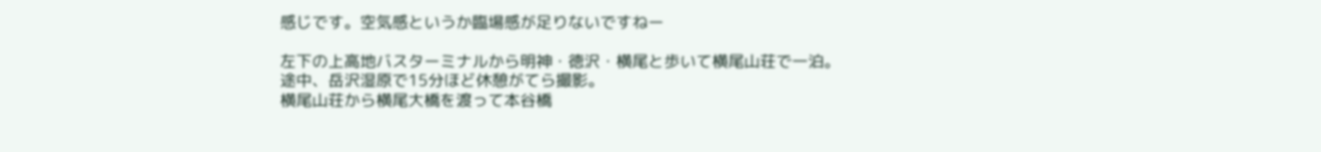感じです。空気感というか臨場感が足りないですねー

左下の上高地バスターミナルから明神・徳沢・横尾と歩いて横尾山荘で一泊。
途中、岳沢湿原で15分ほど休憩がてら撮影。
横尾山荘から横尾大橋を渡って本谷橋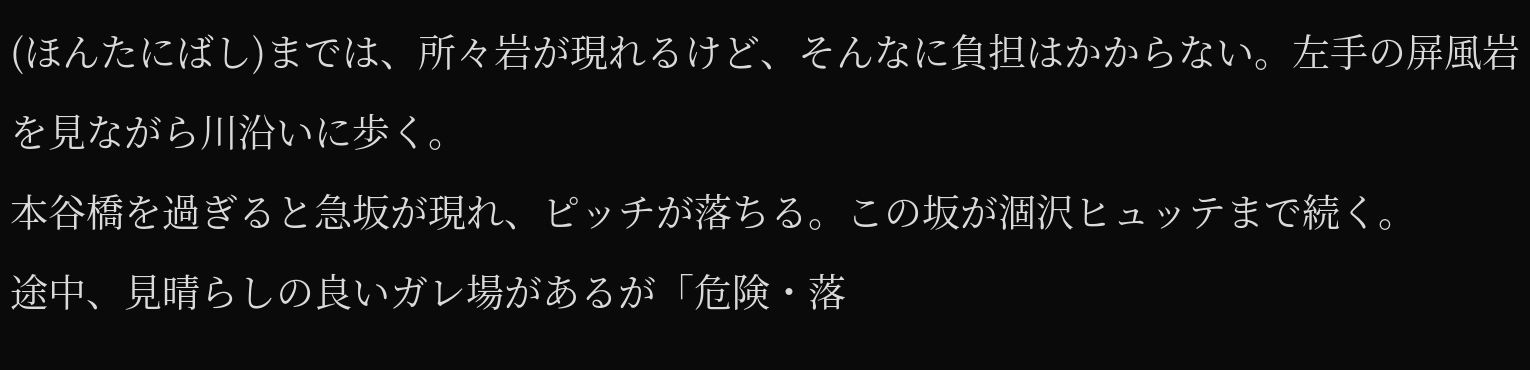(ほんたにばし)までは、所々岩が現れるけど、そんなに負担はかからない。左手の屏風岩を見ながら川沿いに歩く。
本谷橋を過ぎると急坂が現れ、ピッチが落ちる。この坂が涸沢ヒュッテまで続く。
途中、見晴らしの良いガレ場があるが「危険・落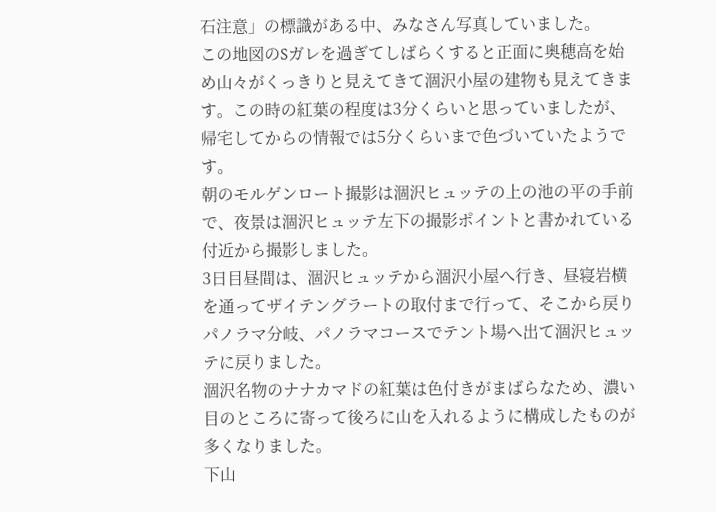石注意」の標識がある中、みなさん写真していました。
この地図のSガレを過ぎてしばらくすると正面に奥穂高を始め山々がくっきりと見えてきて涸沢小屋の建物も見えてきます。この時の紅葉の程度は3分くらいと思っていましたが、帰宅してからの情報では5分くらいまで色づいていたようです。
朝のモルゲンロート撮影は涸沢ヒュッテの上の池の平の手前で、夜景は涸沢ヒュッテ左下の撮影ポイントと書かれている付近から撮影しました。
3日目昼間は、涸沢ヒュッテから涸沢小屋へ行き、昼寝岩横を通ってザイテングラートの取付まで行って、そこから戻りパノラマ分岐、パノラマコースでテント場へ出て涸沢ヒュッテに戻りました。
涸沢名物のナナカマドの紅葉は色付きがまばらなため、濃い目のところに寄って後ろに山を入れるように構成したものが多くなりました。
下山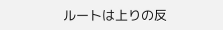ルートは上りの反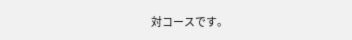対コースです。